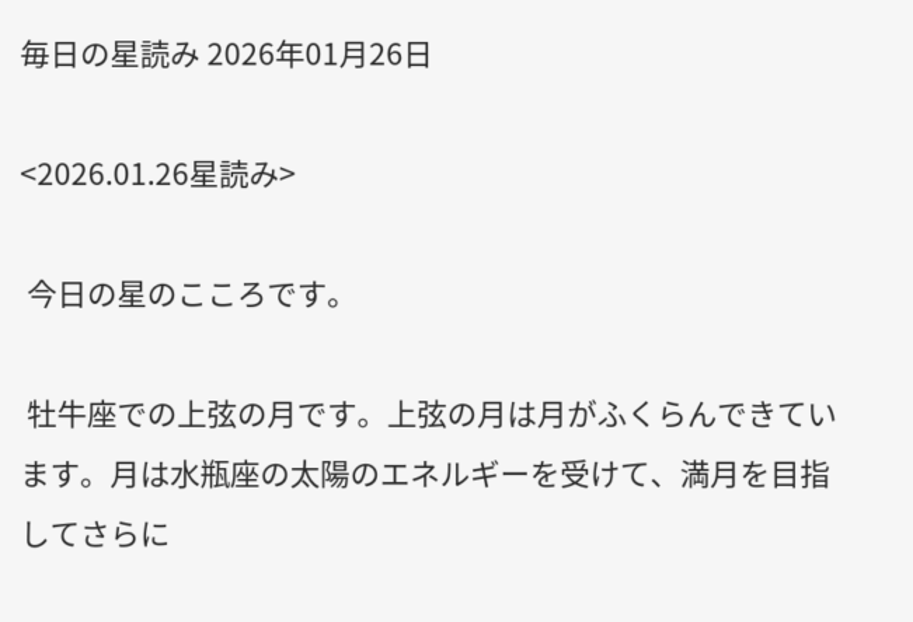毎日の星読み 2026年01月26日

<2026.01.26星読み>

 今日の星のこころです。

 牡牛座での上弦の月です。上弦の月は月がふくらんできています。月は水瓶座の太陽のエネルギーを受けて、満月を目指してさらに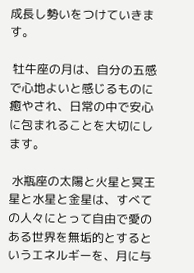成長し勢いをつけていきます。

 牡牛座の月は、自分の五感で心地よいと感じるものに癒やされ、日常の中で安心に包まれることを大切にします。

 水瓶座の太陽と火星と冥王星と水星と金星は、すべての人々にとって自由で愛のある世界を無垢的とするというエネルギーを、月に与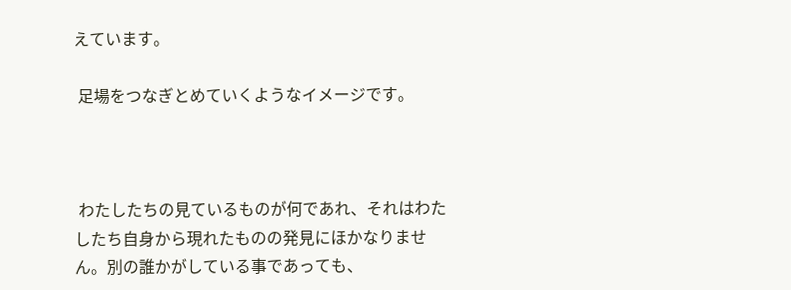えています。

 足場をつなぎとめていくようなイメージです。



 わたしたちの見ているものが何であれ、それはわたしたち自身から現れたものの発見にほかなりません。別の誰かがしている事であっても、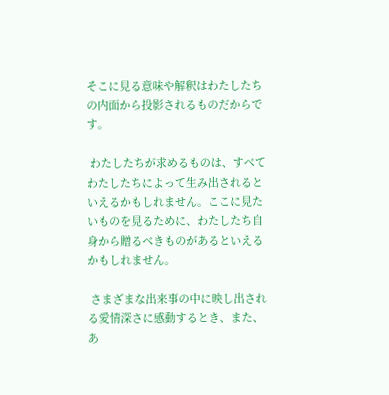そこに見る意味や解釈はわたしたちの内面から投影されるものだからです。

 わたしたちが求めるものは、すべてわたしたちによって生み出されるといえるかもしれません。ここに見たいものを見るために、わたしたち自身から贈るべきものがあるといえるかもしれません。

 さまざまな出来事の中に映し出される愛情深さに感動するとき、また、あ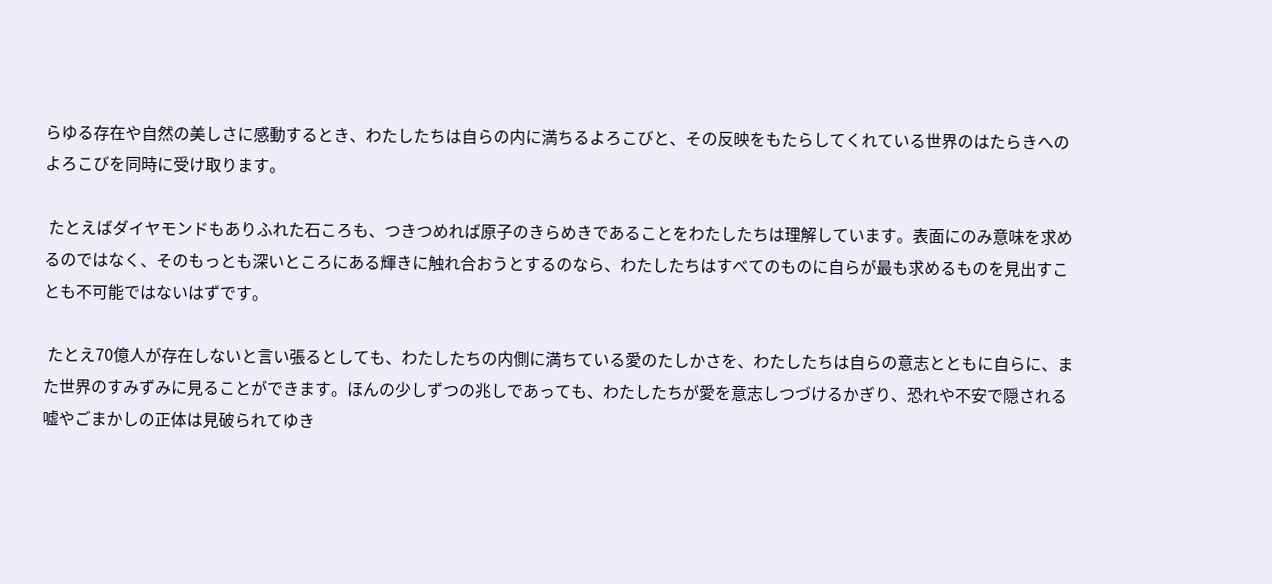らゆる存在や自然の美しさに感動するとき、わたしたちは自らの内に満ちるよろこびと、その反映をもたらしてくれている世界のはたらきへのよろこびを同時に受け取ります。

 たとえばダイヤモンドもありふれた石ころも、つきつめれば原子のきらめきであることをわたしたちは理解しています。表面にのみ意味を求めるのではなく、そのもっとも深いところにある輝きに触れ合おうとするのなら、わたしたちはすべてのものに自らが最も求めるものを見出すことも不可能ではないはずです。

 たとえ70億人が存在しないと言い張るとしても、わたしたちの内側に満ちている愛のたしかさを、わたしたちは自らの意志とともに自らに、また世界のすみずみに見ることができます。ほんの少しずつの兆しであっても、わたしたちが愛を意志しつづけるかぎり、恐れや不安で隠される嘘やごまかしの正体は見破られてゆき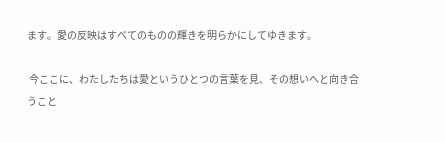ます。愛の反映はすべてのものの輝きを明らかにしてゆきます。

 今ここに、わたしたちは愛というひとつの言葉を見、その想いへと向き合うこと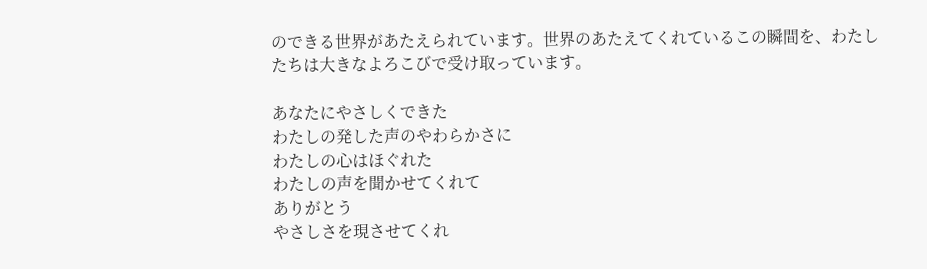のできる世界があたえられています。世界のあたえてくれているこの瞬間を、わたしたちは大きなよろこびで受け取っています。

あなたにやさしくできた
わたしの発した声のやわらかさに
わたしの心はほぐれた
わたしの声を聞かせてくれて
ありがとう
やさしさを現させてくれ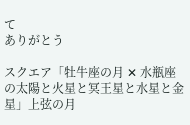て
ありがとう

スクエア「牡牛座の月 ✕ 水瓶座の太陽と火星と冥王星と水星と金星」上弦の月